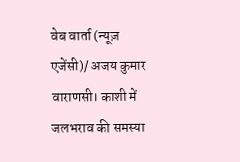वेब वार्ता (न्यूज़ एजेंसी)/ अजय कुमार
वाराणसी। काशी में जलभराव की समस्या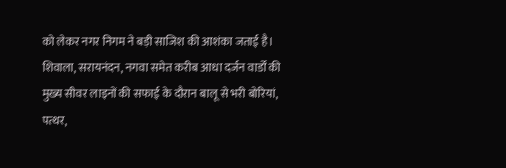को लेकर नगर निगम ने बड़ी साजिश की आशंका जताई है। शिवाला, सरायनंदन, नगवा समेत करीब आधा दर्जन वार्डों की मुख्य सीवर लाइनों की सफाई के दौरान बालू से भरी बोरियां, पत्थर,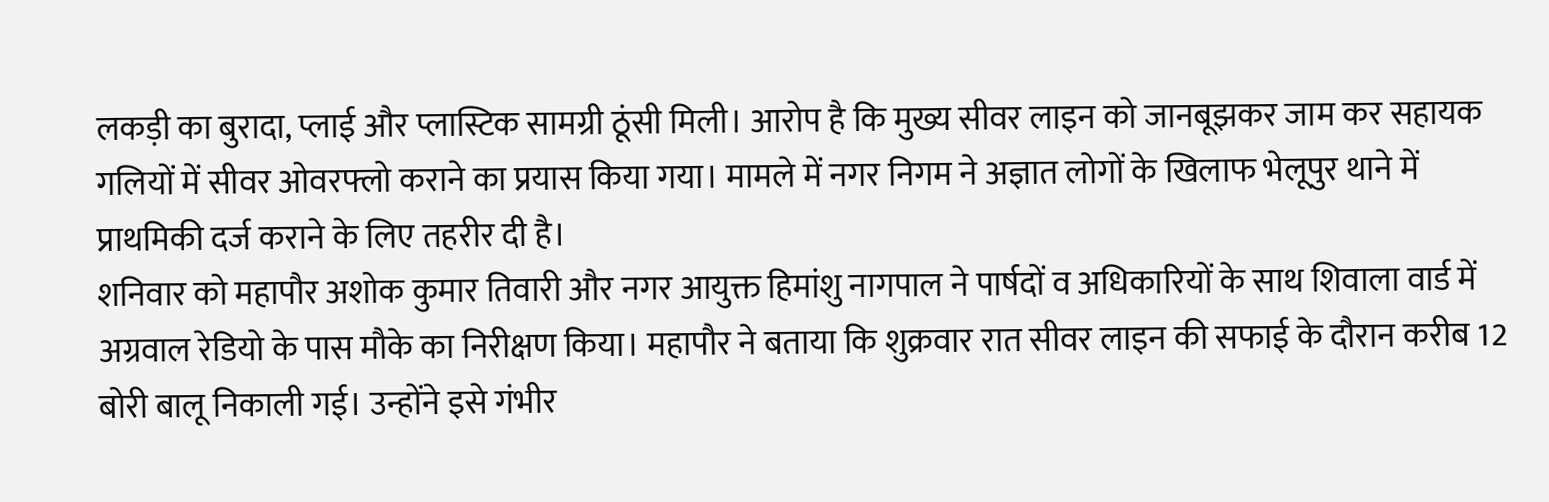लकड़ी का बुरादा, प्लाई और प्लास्टिक सामग्री ठूंसी मिली। आरोप है कि मुख्य सीवर लाइन को जानबूझकर जाम कर सहायक गलियों में सीवर ओवरफ्लो कराने का प्रयास किया गया। मामले में नगर निगम ने अज्ञात लोगों के खिलाफ भेलूपुर थाने में प्राथमिकी दर्ज कराने के लिए तहरीर दी है।
शनिवार को महापौर अशोक कुमार तिवारी और नगर आयुक्त हिमांशु नागपाल ने पार्षदों व अधिकारियों के साथ शिवाला वार्ड में अग्रवाल रेडियो के पास मौके का निरीक्षण किया। महापौर ने बताया कि शुक्रवार रात सीवर लाइन की सफाई के दौरान करीब 12 बोरी बालू निकाली गई। उन्होंने इसे गंभीर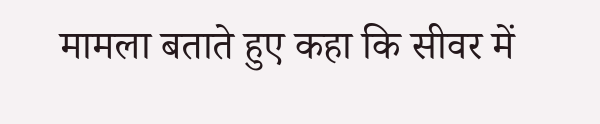मामला बताते हुए कहा कि सीवर में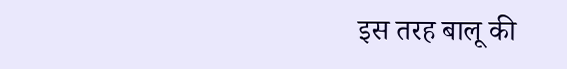इस तरह बालू की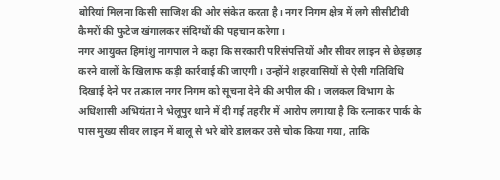बोरियां मिलना किसी साजिश की ओर संकेत करता है। नगर निगम क्षेत्र में लगे सीसीटीवी कैमरों की फुटेज खंगालकर संदिग्धों की पहचान करेगा।
नगर आयुक्त हिमांशु नागपाल ने कहा कि सरकारी परिसंपत्तियों और सीवर लाइन से छेड़छाड़ करने वालों के खिलाफ कड़ी कार्रवाई की जाएगी। उन्होंने शहरवासियों से ऐसी गतिविधि दिखाई देने पर तत्काल नगर निगम को सूचना देने की अपील की। जलकल विभाग के अधिशासी अभियंता ने भेलूपुर थाने में दी गई तहरीर में आरोप लगाया है कि रत्नाकर पार्क के पास मुख्य सीवर लाइन में बालू से भरे बोरे डालकर उसे चोक किया गया, ताकि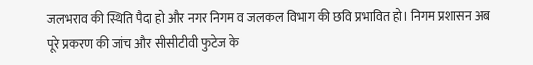जलभराव की स्थिति पैदा हो और नगर निगम व जलकल विभाग की छवि प्रभावित हो। निगम प्रशासन अब पूरे प्रकरण की जांच और सीसीटीवी फुटेज के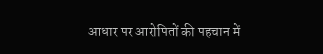आधार पर आरोपितों की पहचान में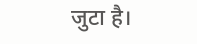जुटा है।